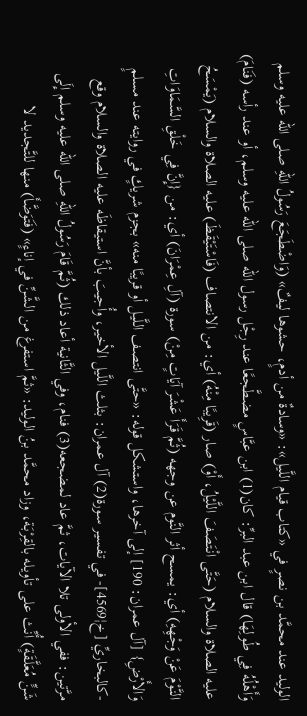الوليد عند محمَّد بن نصرٍ في «كتاب قيام اللَّيل»: «وسادةٌ من أدمٍ، حشوها ليفٌ» (وَاضْطَجَعَ رَسُولُ اللهِ صلى الله عليه وسلم وَأَهْلُهُ فِي طُولِهَا) قال ابن عبد البرِّ: كان(1) ابن عبَّاسٍ مضطَّجعًا عند رِجْل رسول الله صلى الله عليه وسلم، أو عند رأسه (فَنَامَ) عليه الصلاة والسلام (حَتَّى انْتَصَفَ اللَّيْلُ، أَوْ) صار (قَرِيبًا مِنْهُ) أي: من الانتصاف (فَاسْتَيْقَظَ) عليه الصلاة والسلام (يَمْسَحُ النَّوْمَ عَنْ وَجْهِهِ) أي: يمسح أثر النَّوم عن وجهه (ثُمَّ قَرَأَ عَشْرَ آيَاتٍ مِنْ) سورة (آلِ عِمْرَانَ) أي: من {إِنَّ فِي خَلْقِ السَّمَاوَاتِ وَالأَرْضِ} [آل عمران: 190] إلى آخرها، واستشكل قوله: «حتَّى انتصف اللَّيل أو قريبًا منه» بجزم شريكٍ في روايته عند مسلمٍ -كالبخاريِّ [خ¦4569]- في تفسير سورة(2) آل عمران: بثلث اللَّيل الأخير، وأُجيبَ بأنَّ استيقاظَه عليه الصلاة والسلام وقع مرَّتين: ففي الأولى تلا الآيات، ثمَّ عاد لمضجعه(3) فنام، وفي الثَّانية أعاد ذلك (ثُمَّ قَامَ رَسُولُ اللهِ صلى الله عليه وسلم إِلَى شَنٍّ مُعَلَّقَةٍ) أُنِّث على تأويله بالقِرْبَة، وزاد محمَّد بنُ الوليد: «ثمَّ استفرغ من الشَّنِّ في إناءٍ» (فَتَوَضَّأَ) منها للتَّجديد لا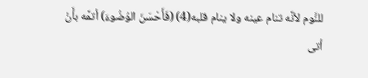للنَّوم لأنَّه تنام عينه ولا ينام قلبه(4) (فَأَحْسَنَ الوُضُوءَ) أتمَّه بأَنْ أتى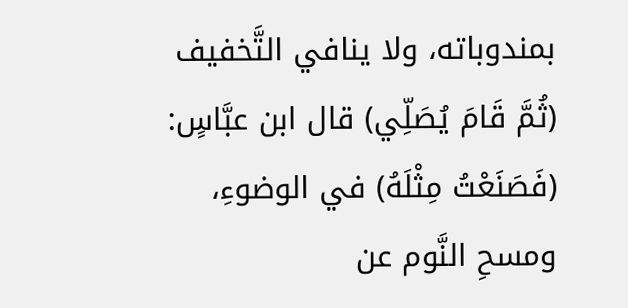بمندوباته، ولا ينافي التَّخفيف (ثُمَّ قَامَ يُصَلِّي) قال ابن عبَّاسٍ: (فَصَنَعْتُ مِثْلَهُ) في الوضوءِ، ومسحِ النَّوم عن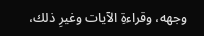وجهه، وقراءةِ الآيات وغيرِ ذلك،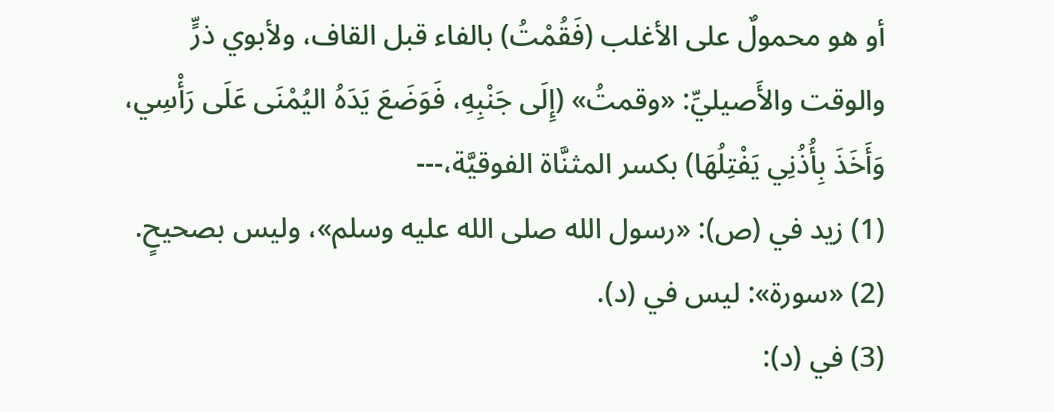أو هو محمولٌ على الأغلب (فَقُمْتُ) بالفاء قبل القاف، ولأبوي ذرٍّ والوقت والأَصيليِّ: «وقمتُ» (إِلَى جَنْبِهِ، فَوَضَعَ يَدَهُ اليُمْنَى عَلَى رَأْسِي، وَأَخَذَ بِأُذُنِي يَفْتِلُهَا) بكسر المثنَّاة الفوقيَّة،---
(1) زيد في (ص): «رسول الله صلى الله عليه وسلم»، وليس بصحيحٍ.
(2) «سورة»: ليس في (د).
(3) في (د):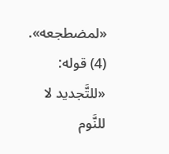«لمضطجعه».
(4) قوله: «للتَّجديد لا للنَّوم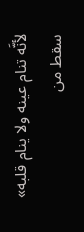لأنَّه تنام عينه ولا ينام قلبه» سقط من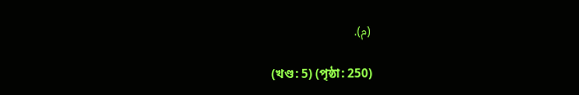(م).

(খণ্ড: 5) (পৃষ্ঠা: 250)